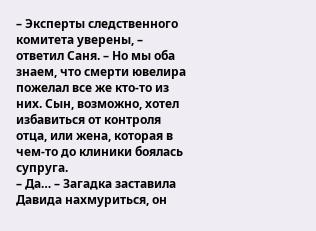– Эксперты следственного комитета уверены, – ответил Саня. – Но мы оба знаем, что смерти ювелира пожелал все же кто-то из них. Сын, возможно, хотел избавиться от контроля отца, или жена, которая в чем-то до клиники боялась супруга.
– Да… – Загадка заставила Давида нахмуриться, он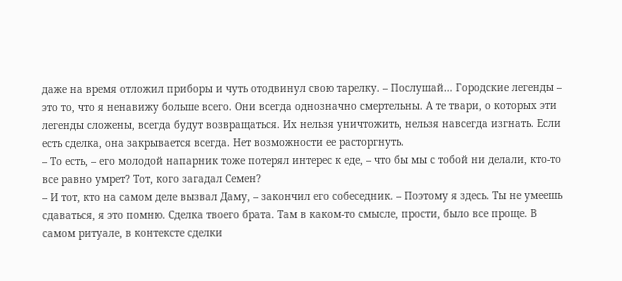даже на время отложил приборы и чуть отодвинул свою тарелку. – Послушай… Городские легенды – это то, что я ненавижу больше всего. Они всегда однозначно смертельны. А те твари, о которых эти легенды сложены, всегда будут возвращаться. Их нельзя уничтожить, нельзя навсегда изгнать. Если есть сделка, она закрывается всегда. Нет возможности ее расторгнуть.
– То есть, – его молодой напарник тоже потерял интерес к еде, – что бы мы с тобой ни делали, кто-то все равно умрет? Тот, кого загадал Семен?
– И тот, кто на самом деле вызвал Даму, – закончил его собеседник. – Поэтому я здесь. Ты не умеешь сдаваться, я это помню. Сделка твоего брата. Там в каком-то смысле, прости, было все проще. В самом ритуале, в контексте сделки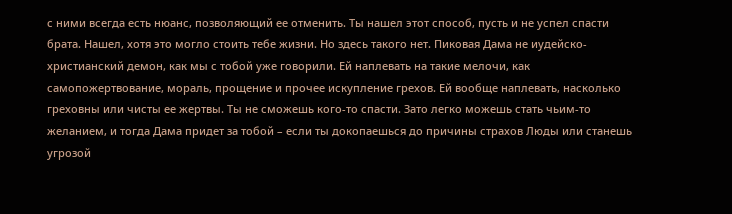с ними всегда есть нюанс, позволяющий ее отменить. Ты нашел этот способ, пусть и не успел спасти брата. Нашел, хотя это могло стоить тебе жизни. Но здесь такого нет. Пиковая Дама не иудейско-христианский демон, как мы с тобой уже говорили. Ей наплевать на такие мелочи, как самопожертвование, мораль, прощение и прочее искупление грехов. Ей вообще наплевать, насколько греховны или чисты ее жертвы. Ты не сможешь кого-то спасти. Зато легко можешь стать чьим-то желанием, и тогда Дама придет за тобой – если ты докопаешься до причины страхов Люды или станешь угрозой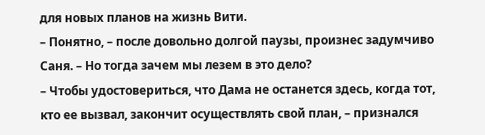для новых планов на жизнь Вити.
– Понятно, – после довольно долгой паузы, произнес задумчиво Саня. – Но тогда зачем мы лезем в это дело?
– Чтобы удостовериться, что Дама не останется здесь, когда тот, кто ее вызвал, закончит осуществлять свой план, – признался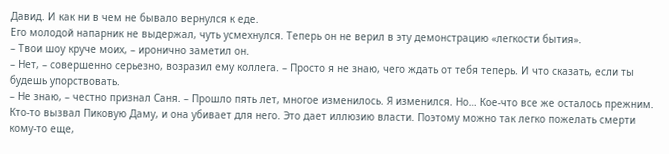Давид. И как ни в чем не бывало вернулся к еде.
Его молодой напарник не выдержал, чуть усмехнулся. Теперь он не верил в эту демонстрацию «легкости бытия».
– Твои шоу круче моих, – иронично заметил он.
– Нет, – совершенно серьезно, возразил ему коллега. – Просто я не знаю, чего ждать от тебя теперь. И что сказать, если ты будешь упорствовать.
– Не знаю, – честно признал Саня. – Прошло пять лет, многое изменилось. Я изменился. Но… Кое-что все же осталось прежним. Кто-то вызвал Пиковую Даму, и она убивает для него. Это дает иллюзию власти. Поэтому можно так легко пожелать смерти кому-то еще,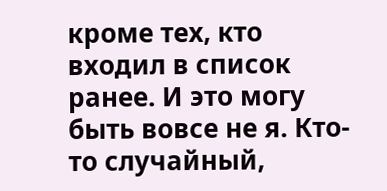кроме тех, кто входил в список ранее. И это могу быть вовсе не я. Кто-то случайный,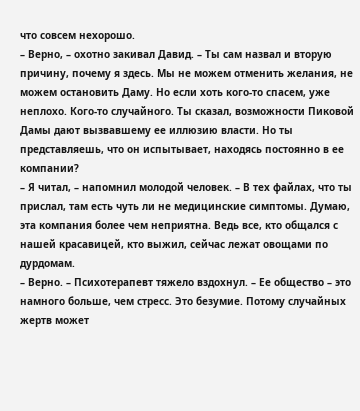что совсем нехорошо.
– Верно, – охотно закивал Давид. – Ты сам назвал и вторую причину, почему я здесь. Мы не можем отменить желания, не можем остановить Даму. Но если хоть кого-то спасем, уже неплохо. Кого-то случайного. Ты сказал, возможности Пиковой Дамы дают вызвавшему ее иллюзию власти. Но ты представляешь, что он испытывает, находясь постоянно в ее компании?
– Я читал, – напомнил молодой человек. – В тех файлах, что ты прислал, там есть чуть ли не медицинские симптомы. Думаю, эта компания более чем неприятна. Ведь все, кто общался с нашей красавицей, кто выжил, сейчас лежат овощами по дурдомам.
– Верно. – Психотерапевт тяжело вздохнул. – Ее общество – это намного больше, чем стресс. Это безумие. Потому случайных жертв может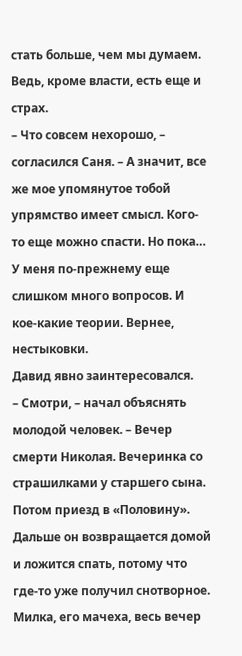стать больше, чем мы думаем. Ведь, кроме власти, есть еще и страх.
– Что совсем нехорошо, – согласился Саня. – А значит, все же мое упомянутое тобой упрямство имеет смысл. Кого-то еще можно спасти. Но пока… У меня по-прежнему еще слишком много вопросов. И кое-какие теории. Вернее, нестыковки.
Давид явно заинтересовался.
– Смотри, – начал объяснять молодой человек. – Вечер смерти Николая. Вечеринка со страшилками у старшего сына. Потом приезд в «Половину». Дальше он возвращается домой и ложится спать, потому что где-то уже получил снотворное. Милка, его мачеха, весь вечер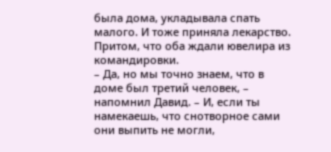была дома, укладывала спать малого. И тоже приняла лекарство. Притом, что оба ждали ювелира из командировки.
– Да, но мы точно знаем, что в доме был третий человек, – напомнил Давид. – И, если ты намекаешь, что снотворное сами они выпить не могли,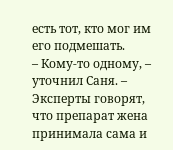есть тот, кто мог им его подмешать.
– Кому-то одному, – уточнил Саня. – Эксперты говорят, что препарат жена принимала сама и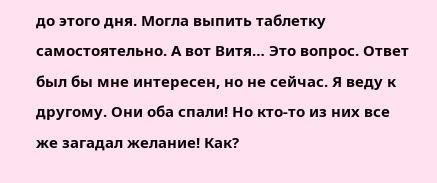до этого дня. Могла выпить таблетку самостоятельно. А вот Витя… Это вопрос. Ответ был бы мне интересен, но не сейчас. Я веду к другому. Они оба спали! Но кто-то из них все же загадал желание! Как?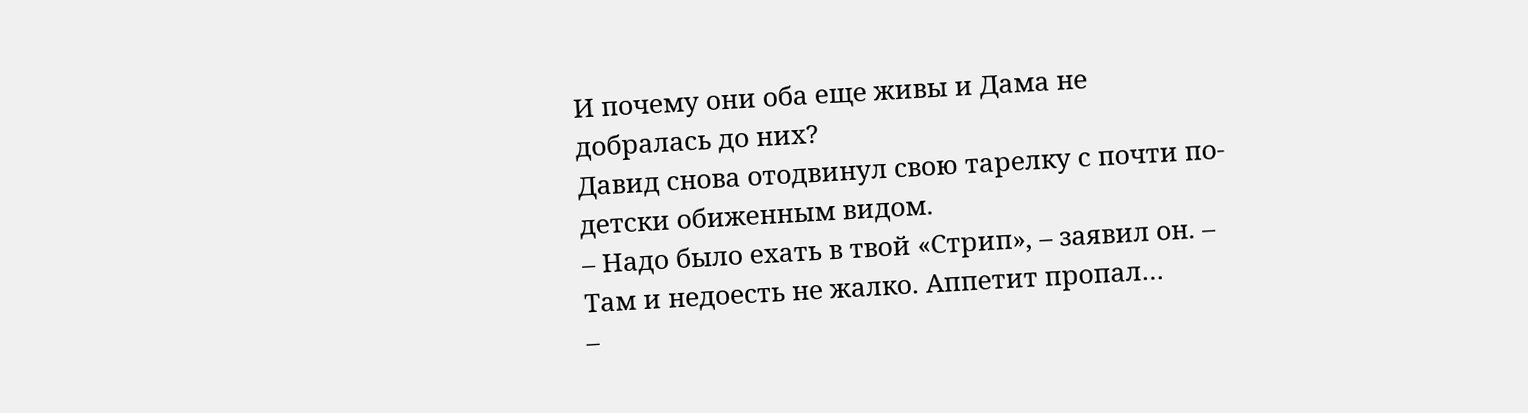И почему они оба еще живы и Дама не добралась до них?
Давид снова отодвинул свою тарелку с почти по-детски обиженным видом.
– Надо было ехать в твой «Стрип», – заявил он. – Там и недоесть не жалко. Аппетит пропал…
–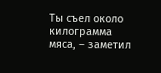Ты съел около килограмма мяса, – заметил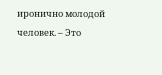иронично молодой человек. – Это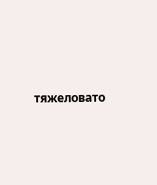тяжеловато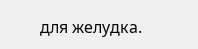для желудка.